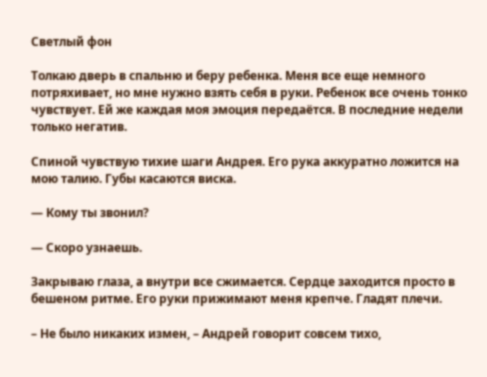Светлый фон

Толкаю дверь в спальню и беру ребенка. Меня все еще немного потряхивает, но мне нужно взять себя в руки. Ребенок все очень тонко чувствует. Ей же каждая моя эмоция передаётся. В последние недели только негатив.

Спиной чувствую тихие шаги Андрея. Его рука аккуратно ложится на мою талию. Губы касаются виска.

— Кому ты звонил?

— Скоро узнаешь.

Закрываю глаза, а внутри все сжимается. Сердце заходится просто в бешеном ритме. Его руки прижимают меня крепче. Гладят плечи.

– Не было никаких измен, – Андрей говорит совсем тихо,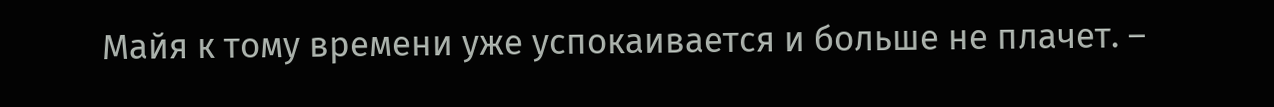Майя к тому времени уже успокаивается и больше не плачет. –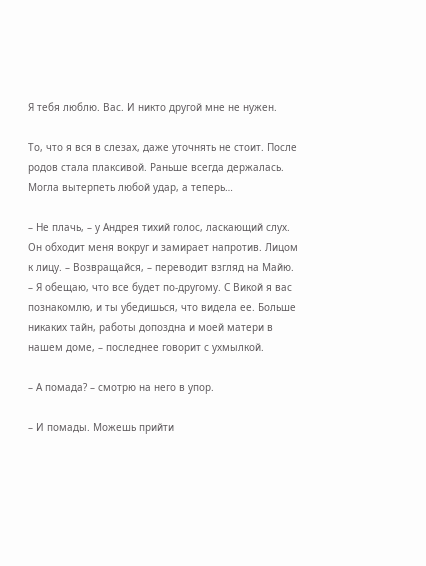Я тебя люблю. Вас. И никто другой мне не нужен.

То, что я вся в слезах, даже уточнять не стоит. После родов стала плаксивой. Раньше всегда держалась. Могла вытерпеть любой удар, а теперь…

– Не плачь, – у Андрея тихий голос, ласкающий слух. Он обходит меня вокруг и замирает напротив. Лицом к лицу. – Возвращайся, – переводит взгляд на Майю. – Я обещаю, что все будет по-другому. С Викой я вас познакомлю, и ты убедишься, что видела ее. Больше никаких тайн, работы допоздна и моей матери в нашем доме, – последнее говорит с ухмылкой.

– А помада? – смотрю на него в упор.

– И помады. Можешь прийти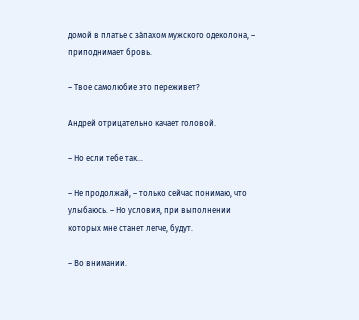домой в платье с за́пахом мужского одеколона, – приподнимает бровь.

– Твое самолюбие это переживет?

Андрей отрицательно качает головой.

– Но если тебе так…

– Не продолжай, – только сейчас понимаю, что улыбаюсь. – Но условия, при выполнении которых мне станет легче, будут.

– Во внимании.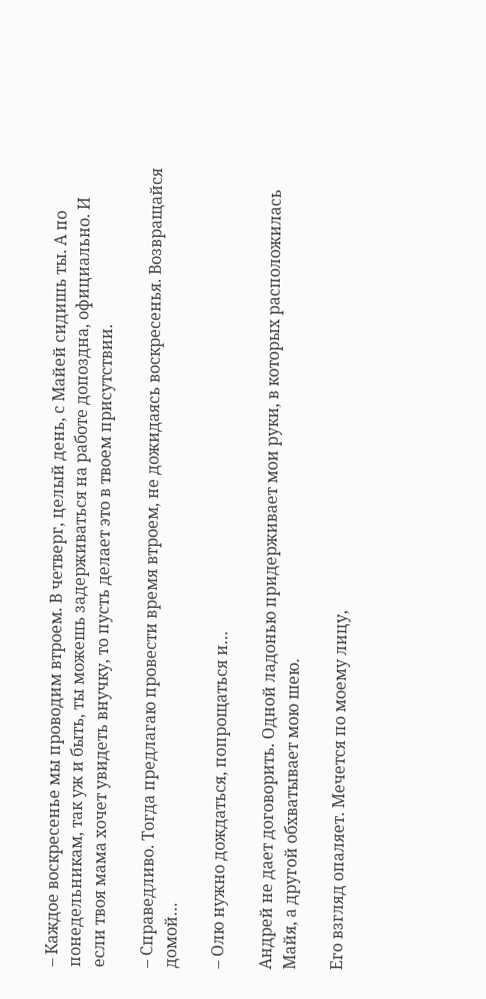– Каждое воскресенье мы проводим втроем. В четверг, целый день, с Майей сидишь ты. А по понедельникам, так уж и быть, ты можешь задерживаться на работе допоздна, официально. И если твоя мама хочет увидеть внучку, то пусть делает это в твоем присутствии.

– Справедливо. Тогда предлагаю провести время втроем, не дожидаясь воскресенья. Возвращайся домой…

– Олю нужно дождаться, попрощаться и…

Андрей не дает договорить. Одной ладонью придерживает мои руки, в которых расположилась Майя, а другой обхватывает мою шею.

Его взгляд опаляет. Мечется по моему лицу,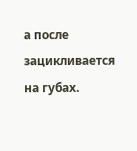а после зацикливается на губах.